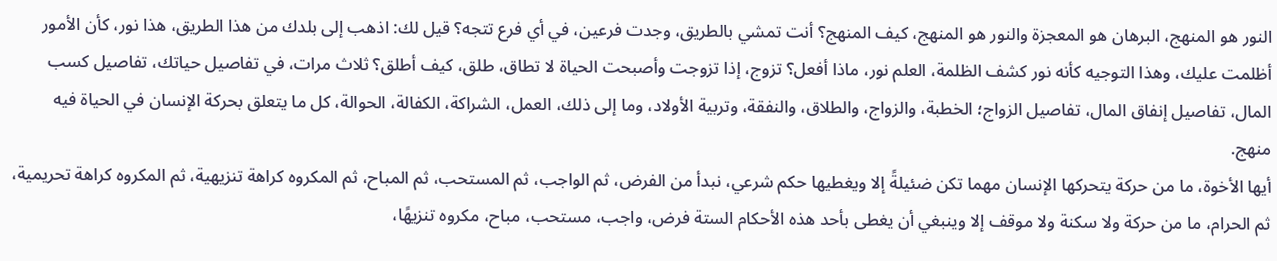النور هو المنهج، البرهان هو المعجزة والنور هو المنهج، كيف المنهج؟ أنت تمشي بالطريق، وجدت فرعين، في أي فرع تتجه؟ قيل لك: اذهب إلى بلدك من هذا الطريق، هذا نور، كأن الأمور أظلمت عليك، وهذا التوجيه كأنه نور كشف الظلمة، العلم نور، ماذا أفعل؟ تزوج، إذا تزوجت وأصبحت الحياة لا تطاق، طلق، كيف أطلق؟ ثلاث مرات، في تفاصيل حياتك، تفاصيل كسب المال، تفاصيل إنفاق المال، تفاصيل الزواج؛ الخطبة، والزواج، والطلاق، والنفقة، وتربية الأولاد، وما إلى ذلك، العمل، الشراكة، الكفالة، الحوالة، كل ما يتعلق بحركة الإنسان في الحياة فيه منهج.
أيها الأخوة، ما من حركة يتحركها الإنسان مهما تكن ضئيلةً إلا ويغطيها حكم شرعي، نبدأ من الفرض، ثم الواجب، ثم المستحب، ثم المباح، ثم المكروه كراهة تنزيهية، ثم المكروه كراهة تحريمية، ثم الحرام، ما من حركة ولا سكنة ولا موقف إلا وينبغي أن يغطى بأحد هذه الأحكام الستة فرض، واجب، مستحب، مباح، مكروه تنزيهًا،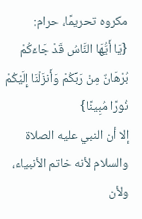مكروه تحريمًا، حرام:
{يَا أَيُّهَا النَّاسُ قَدْ جَاءَكُمْ بُرْهَانٌ مِنْ رَبِّكُمْ وَأَنزَلْنَا إِلَيْكُمْ نُورًا مُبِينًا}
إلا أن النبي عليه الصلاة والسلام لأنه خاتم الأنبياء، ولأن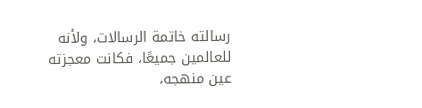رسالته خاتمة الرسالات، ولأنه للعالمين جميعًا، فكانت معجزته عين منهجه،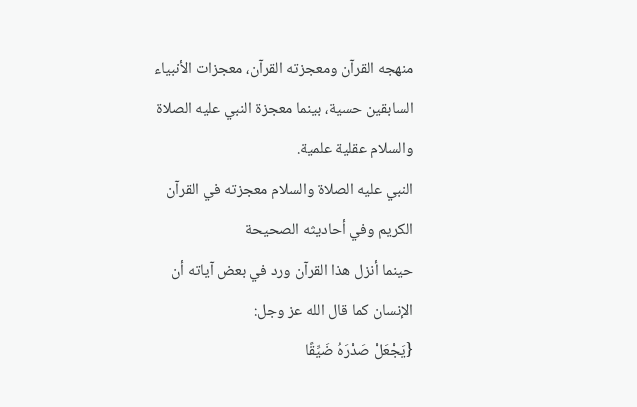منهجه القرآن ومعجزته القرآن، معجزات الأنبياء السابقين حسية، بينما معجزة النبي عليه الصلاة والسلام عقلية علمية.
النبي عليه الصلاة والسلام معجزته في القرآن الكريم وفي أحاديثه الصحيحة
حينما أنزل هذا القرآن ورد في بعض آياته أن الإنسان كما قال الله عز وجل:
{يَجْعَلْ صَدْرَهُ ضَيِّقًا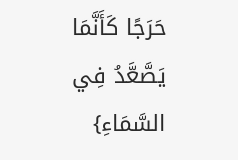حَرَجًا كَأَنَّمَا يَصَّعَّدُ فِي السَّمَاءِ}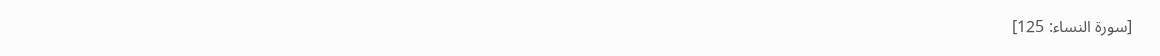[سورة النساء: 125]